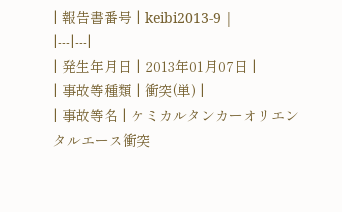| 報告書番号 | keibi2013-9 |
|---|---|
| 発生年月日 | 2013年01月07日 |
| 事故等種類 | 衝突(単) |
| 事故等名 | ケミカルタンカーオリエンタルエース衝突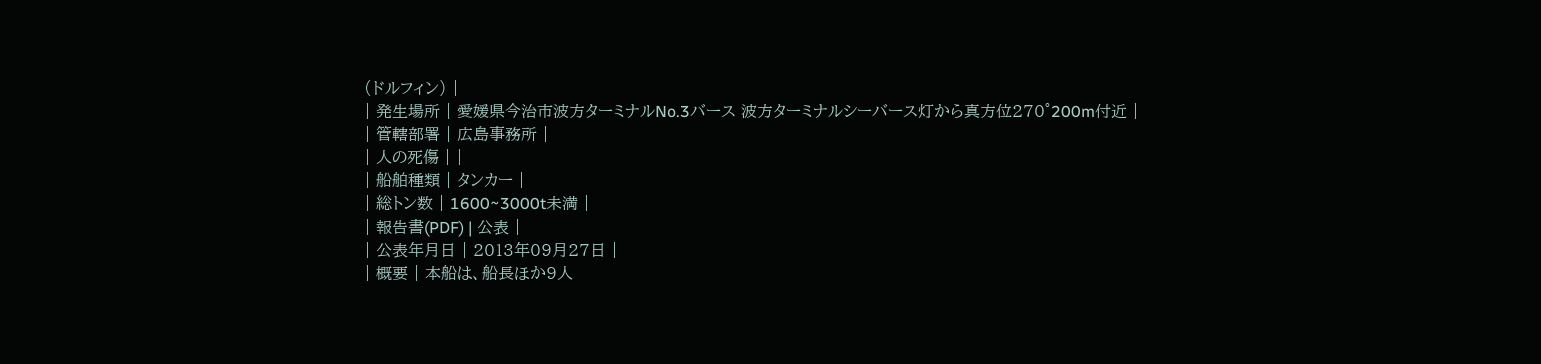(ドルフィン) |
| 発生場所 | 愛媛県今治市波方ターミナルNo.3バース 波方ターミナルシーバース灯から真方位270°200m付近 |
| 管轄部署 | 広島事務所 |
| 人の死傷 | |
| 船舶種類 | タンカー |
| 総トン数 | 1600~3000t未満 |
| 報告書(PDF) | 公表 |
| 公表年月日 | 2013年09月27日 |
| 概要 | 本船は、船長ほか9人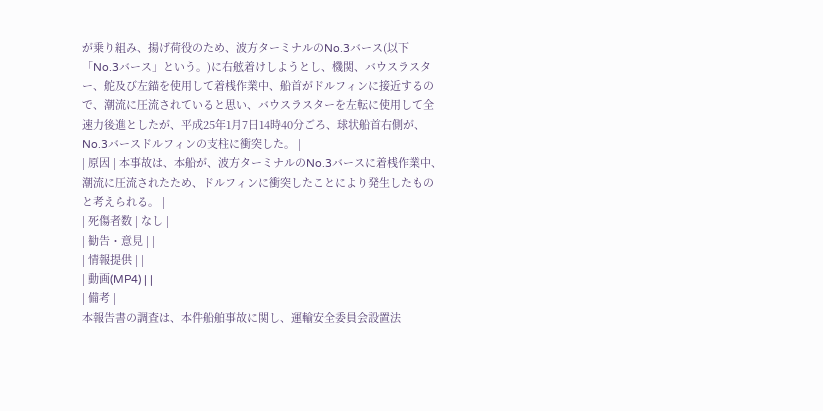が乗り組み、揚げ荷役のため、波方ターミナルのNo.3バース(以下「No.3バース」という。)に右舷着けしようとし、機関、バウスラスター、舵及び左錨を使用して着桟作業中、船首がドルフィンに接近するので、潮流に圧流されていると思い、バウスラスターを左転に使用して全速力後進としたが、平成25年1月7日14時40分ごろ、球状船首右側が、No.3バースドルフィンの支柱に衝突した。 |
| 原因 | 本事故は、本船が、波方ターミナルのNo.3バースに着桟作業中、潮流に圧流されたため、ドルフィンに衝突したことにより発生したものと考えられる。 |
| 死傷者数 | なし |
| 勧告・意見 | |
| 情報提供 | |
| 動画(MP4) | |
| 備考 |
本報告書の調査は、本件船舶事故に関し、運輸安全委員会設置法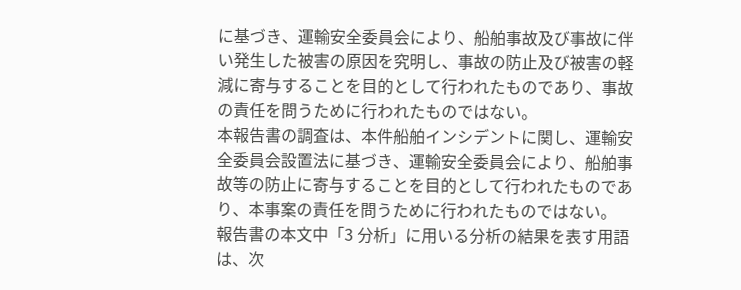に基づき、運輸安全委員会により、船舶事故及び事故に伴い発生した被害の原因を究明し、事故の防止及び被害の軽減に寄与することを目的として行われたものであり、事故の責任を問うために行われたものではない。
本報告書の調査は、本件船舶インシデントに関し、運輸安全委員会設置法に基づき、運輸安全委員会により、船舶事故等の防止に寄与することを目的として行われたものであり、本事案の責任を問うために行われたものではない。
報告書の本文中「3 分析」に用いる分析の結果を表す用語は、次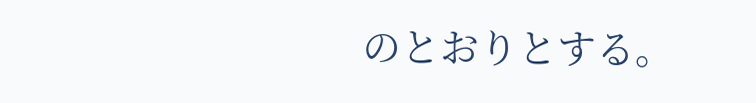のとおりとする。